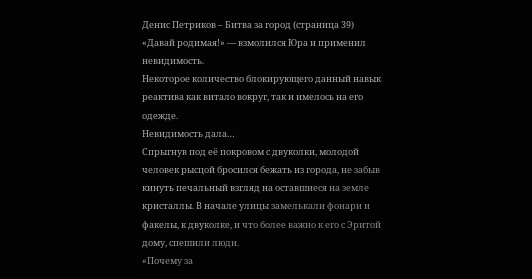Денис Петриков – Битва за город (страница 39)
«Давай родимая!» — взмолился Юра и применил невидимость.
Некоторое количество блокирующего данный навык реактива как витало вокруг, так и имелось на его одежде.
Невидимость дала…
Спрыгнув под её покровом с двуколки, молодой человек рысцой бросился бежать из города, не забыв кинуть печальный взгляд на оставшиеся на земле кристаллы. В начале улицы замелькали фонари и факелы, к двуколке, и что более важно к его с Эритой дому, спешили люди.
«Почему за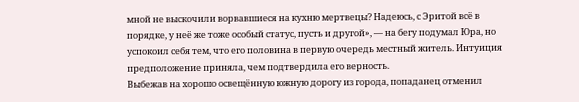мной не выскочили ворвавшиеся на кухню мертвецы? Надеюсь, с Эритой всё в порядке, у неё же тоже особый статус, пусть и другой», — на бегу подумал Юра, но успокоил себя тем, что его половина в первую очередь местный житель. Интуиция предположение приняла, чем подтвердила его верность.
Выбежав на хорошо освещённую южную дорогу из города, попаданец отменил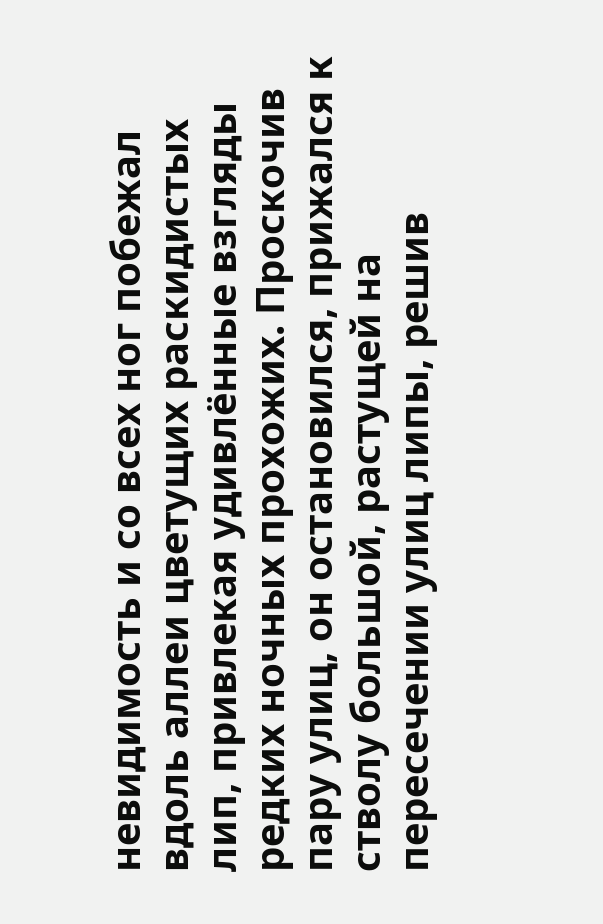невидимость и со всех ног побежал вдоль аллеи цветущих раскидистых лип, привлекая удивлённые взгляды редких ночных прохожих. Проскочив пару улиц, он остановился, прижался к стволу большой, растущей на пересечении улиц липы, решив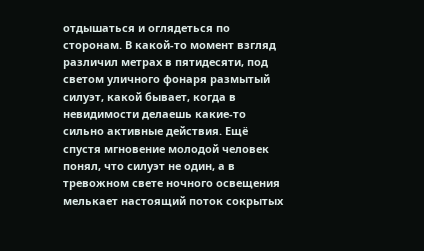отдышаться и оглядеться по сторонам. В какой-то момент взгляд различил метрах в пятидесяти, под светом уличного фонаря размытый силуэт, какой бывает, когда в невидимости делаешь какие-то сильно активные действия. Ещё спустя мгновение молодой человек понял, что силуэт не один, а в тревожном свете ночного освещения мелькает настоящий поток сокрытых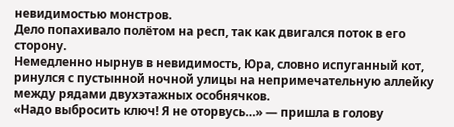невидимостью монстров.
Дело попахивало полётом на респ, так как двигался поток в его сторону.
Немедленно нырнув в невидимость, Юра, словно испуганный кот, ринулся с пустынной ночной улицы на непримечательную аллейку между рядами двухэтажных особнячков.
«Надо выбросить ключ! Я не оторвусь…» — пришла в голову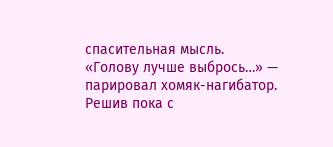спасительная мысль.
«Голову лучше выбрось…» — парировал хомяк-нагибатор.
Решив пока с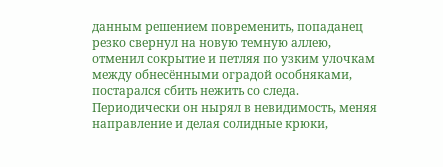данным решением повременить, попаданец резко свернул на новую темную аллею, отменил сокрытие и петляя по узким улочкам между обнесёнными оградой особняками, постарался сбить нежить со следа. Периодически он нырял в невидимость, меняя направление и делая солидные крюки,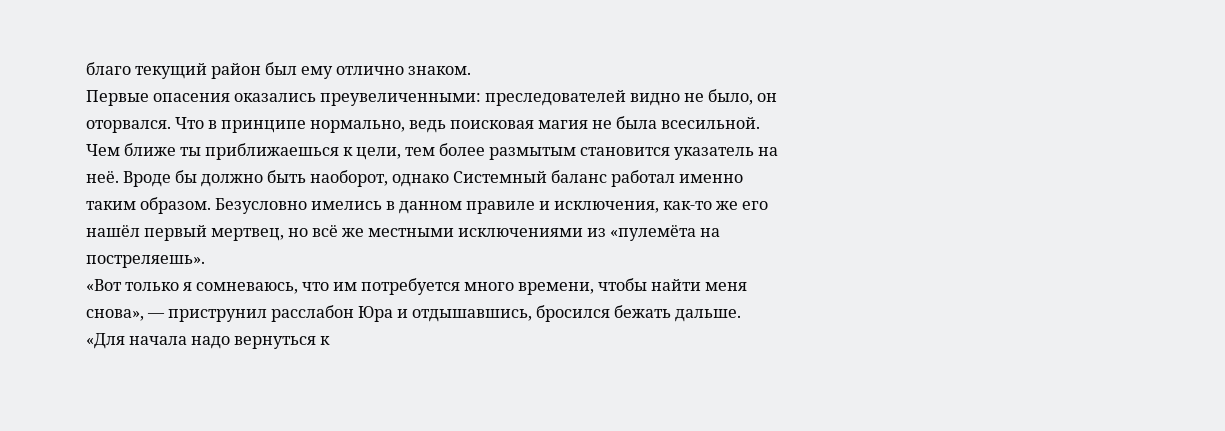благо текущий район был ему отлично знаком.
Первые опасения оказались преувеличенными: преследователей видно не было, он оторвался. Что в принципе нормально, ведь поисковая магия не была всесильной. Чем ближе ты приближаешься к цели, тем более размытым становится указатель на неё. Вроде бы должно быть наоборот, однако Системный баланс работал именно таким образом. Безусловно имелись в данном правиле и исключения, как-то же его нашёл первый мертвец, но всё же местными исключениями из «пулемёта на постреляешь».
«Вот только я сомневаюсь, что им потребуется много времени, чтобы найти меня снова», — приструнил расслабон Юра и отдышавшись, бросился бежать дальше.
«Для начала надо вернуться к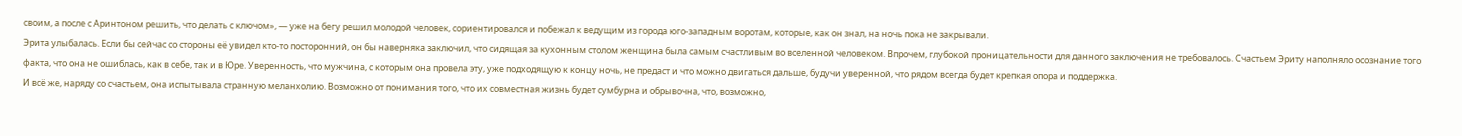своим, а после с Аринтоном решить, что делать с ключом», — уже на бегу решил молодой человек, сориентировался и побежал к ведущим из города юго-западным воротам, которые, как он знал, на ночь пока не закрывали.
Эрита улыбалась. Если бы сейчас со стороны её увидел кто-то посторонний, он бы наверняка заключил, что сидящая за кухонным столом женщина была самым счастливым во вселенной человеком. Впрочем, глубокой проницательности для данного заключения не требовалось. Счастьем Эриту наполняло осознание того факта, что она не ошиблась, как в себе, так и в Юре. Уверенность, что мужчина, с которым она провела эту, уже подходящую к концу ночь, не предаст и что можно двигаться дальше, будучи уверенной, что рядом всегда будет крепкая опора и поддержка.
И всё же, наряду со счастьем, она испытывала странную меланхолию. Возможно от понимания того, что их совместная жизнь будет сумбурна и обрывочна, что, возможно,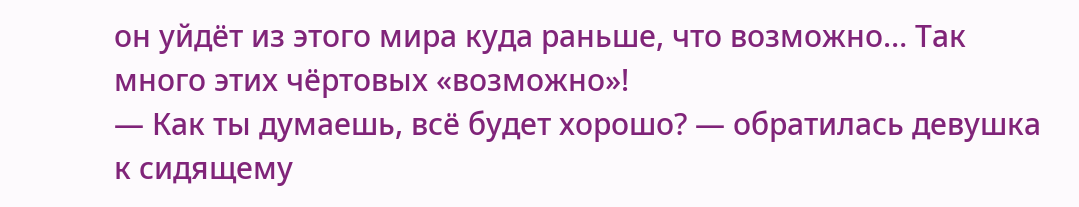он уйдёт из этого мира куда раньше, что возможно… Так много этих чёртовых «возможно»!
— Как ты думаешь, всё будет хорошо? — обратилась девушка к сидящему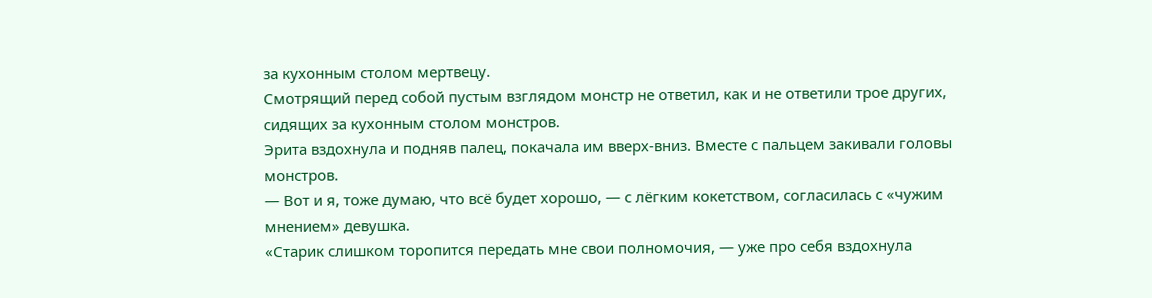за кухонным столом мертвецу.
Смотрящий перед собой пустым взглядом монстр не ответил, как и не ответили трое других, сидящих за кухонным столом монстров.
Эрита вздохнула и подняв палец, покачала им вверх-вниз. Вместе с пальцем закивали головы монстров.
— Вот и я, тоже думаю, что всё будет хорошо, — с лёгким кокетством, согласилась с «чужим мнением» девушка.
«Старик слишком торопится передать мне свои полномочия, — уже про себя вздохнула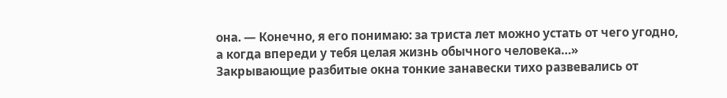она. — Конечно, я его понимаю: за триста лет можно устать от чего угодно, а когда впереди у тебя целая жизнь обычного человека…»
Закрывающие разбитые окна тонкие занавески тихо развевались от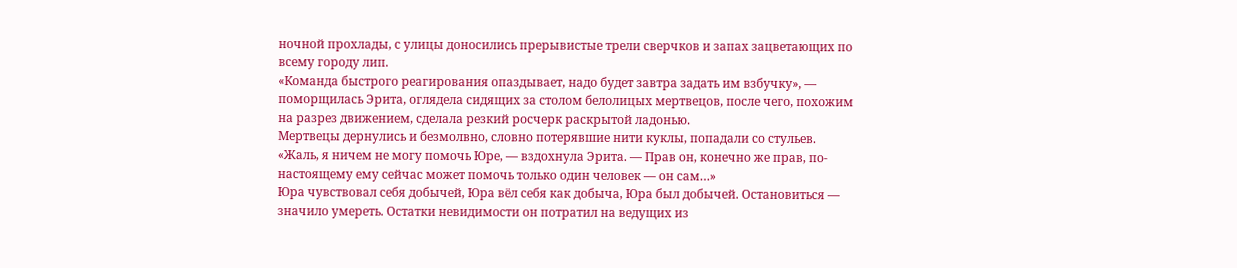ночной прохлады, с улицы доносились прерывистые трели сверчков и запах зацветающих по всему городу лип.
«Команда быстрого реагирования опаздывает, надо будет завтра задать им взбучку», — поморщилась Эрита, оглядела сидящих за столом белолицых мертвецов, после чего, похожим на разрез движением, сделала резкий росчерк раскрытой ладонью.
Мертвецы дернулись и безмолвно, словно потерявшие нити куклы, попадали со стульев.
«Жаль, я ничем не могу помочь Юре, — вздохнула Эрита. — Прав он, конечно же прав, по-настоящему ему сейчас может помочь только один человек — он сам…»
Юра чувствовал себя добычей, Юра вёл себя как добыча, Юра был добычей. Остановиться — значило умереть. Остатки невидимости он потратил на ведущих из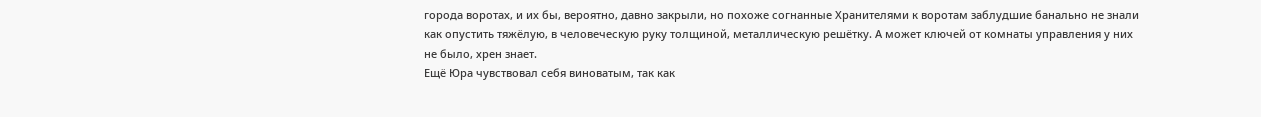города воротах, и их бы, вероятно, давно закрыли, но похоже согнанные Хранителями к воротам заблудшие банально не знали как опустить тяжёлую, в человеческую руку толщиной, металлическую решётку. А может ключей от комнаты управления у них не было, хрен знает.
Ещё Юра чувствовал себя виноватым, так как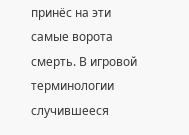принёс на эти самые ворота смерть. В игровой терминологии случившееся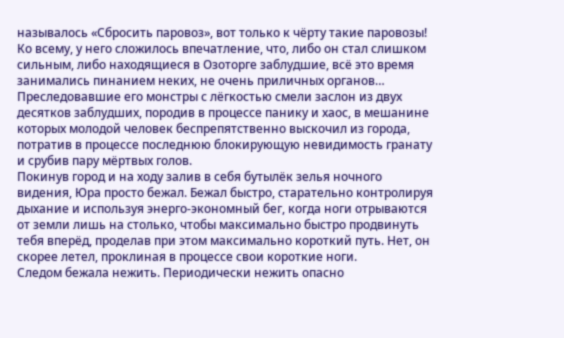называлось «Сбросить паровоз», вот только к чёрту такие паровозы! Ко всему, у него сложилось впечатление, что, либо он стал слишком сильным, либо находящиеся в Озоторге заблудшие, всё это время занимались пинанием неких, не очень приличных органов…
Преследовавшие его монстры с лёгкостью смели заслон из двух десятков заблудших, породив в процессе панику и хаос, в мешанине которых молодой человек беспрепятственно выскочил из города, потратив в процессе последнюю блокирующую невидимость гранату и срубив пару мёртвых голов.
Покинув город и на ходу залив в себя бутылёк зелья ночного видения, Юра просто бежал. Бежал быстро, старательно контролируя дыхание и используя энерго-экономный бег, когда ноги отрываются от земли лишь на столько, чтобы максимально быстро продвинуть тебя вперёд, проделав при этом максимально короткий путь. Нет, он скорее летел, проклиная в процессе свои короткие ноги.
Следом бежала нежить. Периодически нежить опасно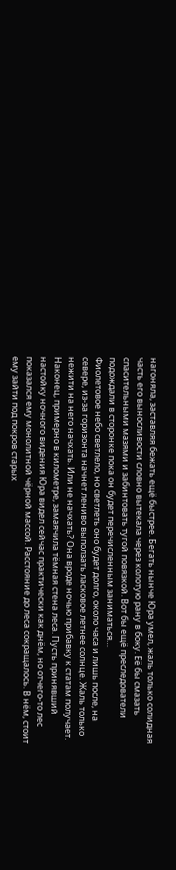нагоняла, заставляя бежать ещё быстрее. Бегать нынче Юра умел, жаль только солидная часть его выносливости словно вытекала через колотую рану в боку. Её бы смазать спасительными мазями и забинтовать тугой повязкой. Вот бы ещё преследователи подождали в сторонке пока он будет перечисленным заниматься…
Фиолетовое небо светлело, но светлеть оно будет долго, около часа и лишь после, на севере, из-за горизонта начнет лениво выползать ласковое летнее солнце. Жаль только нежити на него начхать. Или не начхать? Она вроде ночью прибавку к статам получает.
Наконец, примерно в километре, замаячила тёмная стена леса. Пусть принявший настойку ночного видения Юра видел сейчас практически как днём, но отчего-то лес показался ему монолитной чёрной массой. Расстояние до леса сокращалось. В нём, стоит ему зайти под покров старых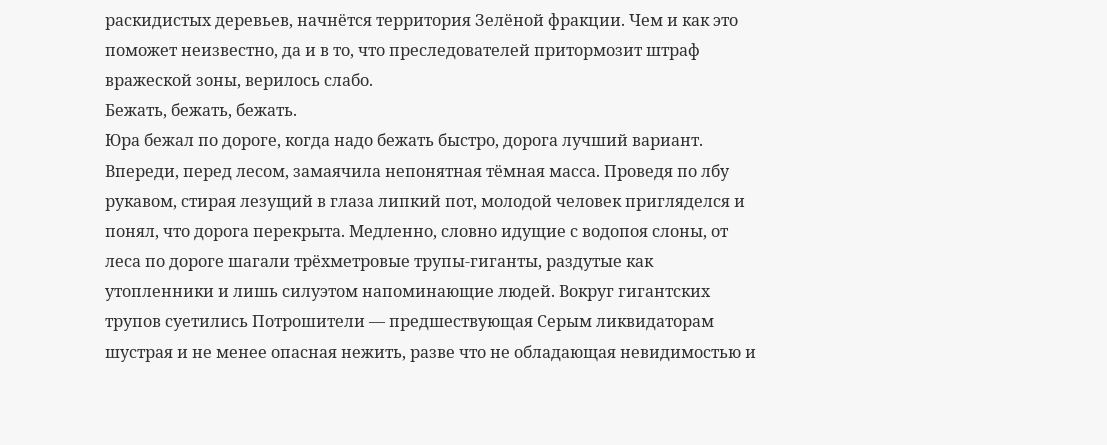раскидистых деревьев, начнётся территория Зелёной фракции. Чем и как это поможет неизвестно, да и в то, что преследователей притормозит штраф вражеской зоны, верилось слабо.
Бежать, бежать, бежать.
Юра бежал по дороге, когда надо бежать быстро, дорога лучший вариант. Впереди, перед лесом, замаячила непонятная тёмная масса. Проведя по лбу рукавом, стирая лезущий в глаза липкий пот, молодой человек пригляделся и понял, что дорога перекрыта. Медленно, словно идущие с водопоя слоны, от леса по дороге шагали трёхметровые трупы-гиганты, раздутые как утопленники и лишь силуэтом напоминающие людей. Вокруг гигантских трупов суетились Потрошители — предшествующая Серым ликвидаторам шустрая и не менее опасная нежить, разве что не обладающая невидимостью и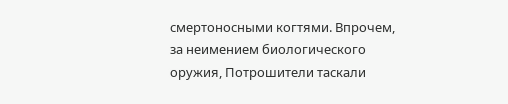смертоносными когтями. Впрочем, за неимением биологического оружия, Потрошители таскали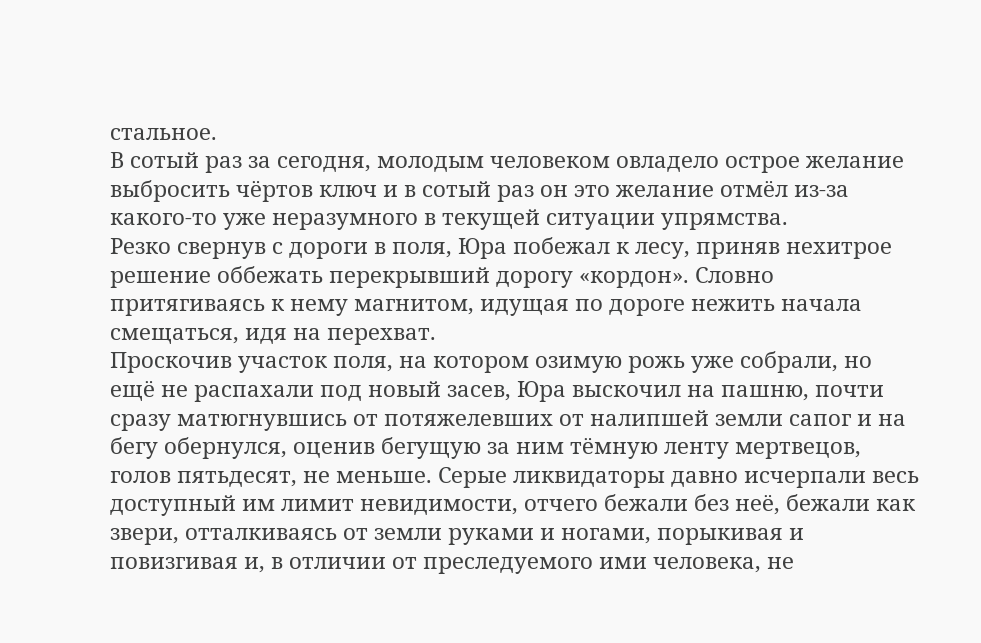стальное.
В сотый раз за сегодня, молодым человеком овладело острое желание выбросить чёртов ключ и в сотый раз он это желание отмёл из-за какого-то уже неразумного в текущей ситуации упрямства.
Резко свернув с дороги в поля, Юра побежал к лесу, приняв нехитрое решение оббежать перекрывший дорогу «кордон». Словно притягиваясь к нему магнитом, идущая по дороге нежить начала смещаться, идя на перехват.
Проскочив участок поля, на котором озимую рожь уже собрали, но ещё не распахали под новый засев, Юра выскочил на пашню, почти сразу матюгнувшись от потяжелевших от налипшей земли сапог и на бегу обернулся, оценив бегущую за ним тёмную ленту мертвецов, голов пятьдесят, не меньше. Серые ликвидаторы давно исчерпали весь доступный им лимит невидимости, отчего бежали без неё, бежали как звери, отталкиваясь от земли руками и ногами, порыкивая и повизгивая и, в отличии от преследуемого ими человека, не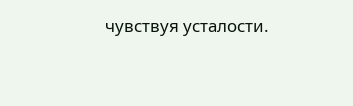чувствуя усталости.